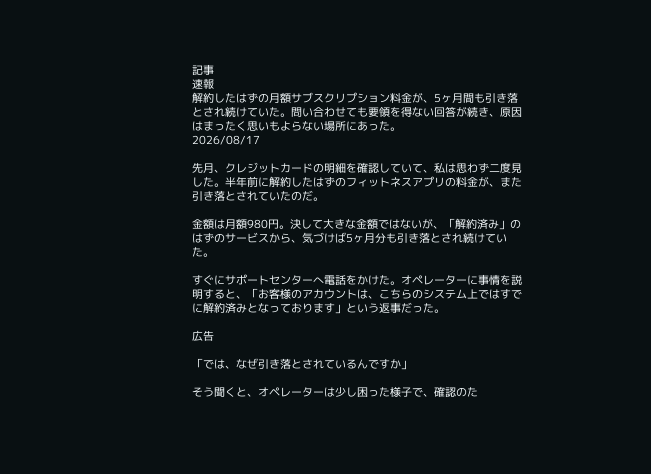記事
速報
解約したはずの月額サブスクリプション料金が、5ヶ月間も引き落とされ続けていた。問い合わせても要領を得ない回答が続き、原因はまったく思いもよらない場所にあった。
2026/08/17

先月、クレジットカードの明細を確認していて、私は思わず二度見した。半年前に解約したはずのフィットネスアプリの料金が、また引き落とされていたのだ。

金額は月額980円。決して大きな金額ではないが、「解約済み」のはずのサービスから、気づけば5ヶ月分も引き落とされ続けていた。

すぐにサポートセンターへ電話をかけた。オペレーターに事情を説明すると、「お客様のアカウントは、こちらのシステム上ではすでに解約済みとなっております」という返事だった。

広告

「では、なぜ引き落とされているんですか」

そう聞くと、オペレーターは少し困った様子で、確認のた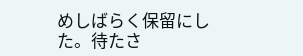めしばらく保留にした。待たさ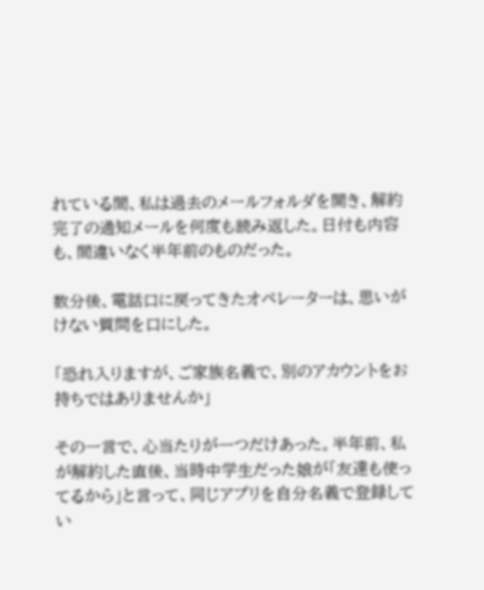れている間、私は過去のメールフォルダを開き、解約完了の通知メールを何度も読み返した。日付も内容も、間違いなく半年前のものだった。

数分後、電話口に戻ってきたオペレーターは、思いがけない質問を口にした。

「恐れ入りますが、ご家族名義で、別のアカウントをお持ちではありませんか」

その一言で、心当たりが一つだけあった。半年前、私が解約した直後、当時中学生だった娘が「友達も使ってるから」と言って、同じアプリを自分名義で登録してい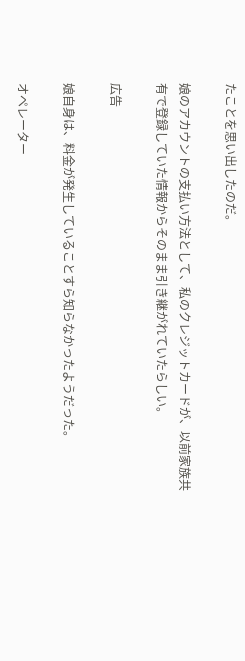たことを思い出したのだ。

娘のアカウントの支払い方法として、私のクレジットカードが、以前家族共有で登録していた情報からそのまま引き継がれていたらしい。

広告

娘自身は、料金が発生していることすら知らなかったようだった。

オペレーター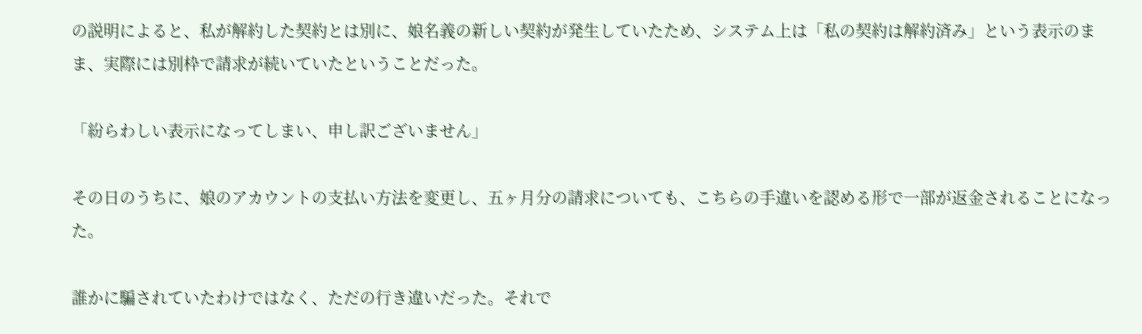の説明によると、私が解約した契約とは別に、娘名義の新しい契約が発生していたため、システム上は「私の契約は解約済み」という表示のまま、実際には別枠で請求が続いていたということだった。

「紛らわしい表示になってしまい、申し訳ございません」

その日のうちに、娘のアカウントの支払い方法を変更し、五ヶ月分の請求についても、こちらの手違いを認める形で一部が返金されることになった。

誰かに騙されていたわけではなく、ただの行き違いだった。それで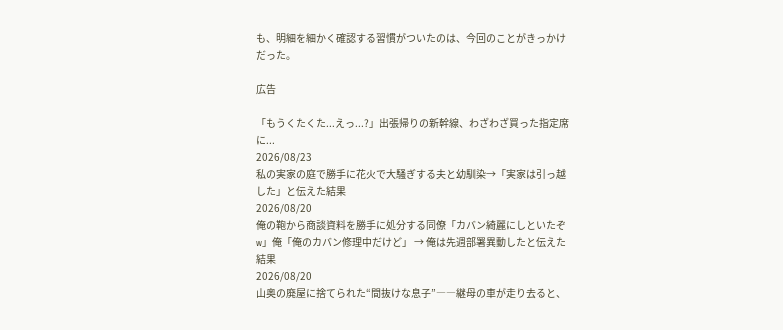も、明細を細かく確認する習慣がついたのは、今回のことがきっかけだった。

広告

「もうくたくた...えっ...?」出張帰りの新幹線、わざわざ買った指定席に...
2026/08/23
私の実家の庭で勝手に花火で大騒ぎする夫と幼馴染→「実家は引っ越した」と伝えた結果
2026/08/20
俺の鞄から商談資料を勝手に処分する同僚「カバン綺麗にしといたぞw」俺「俺のカバン修理中だけど」 → 俺は先週部署異動したと伝えた結果
2026/08/20
山奥の廃屋に捨てられた“間抜けな息子”――継母の車が走り去ると、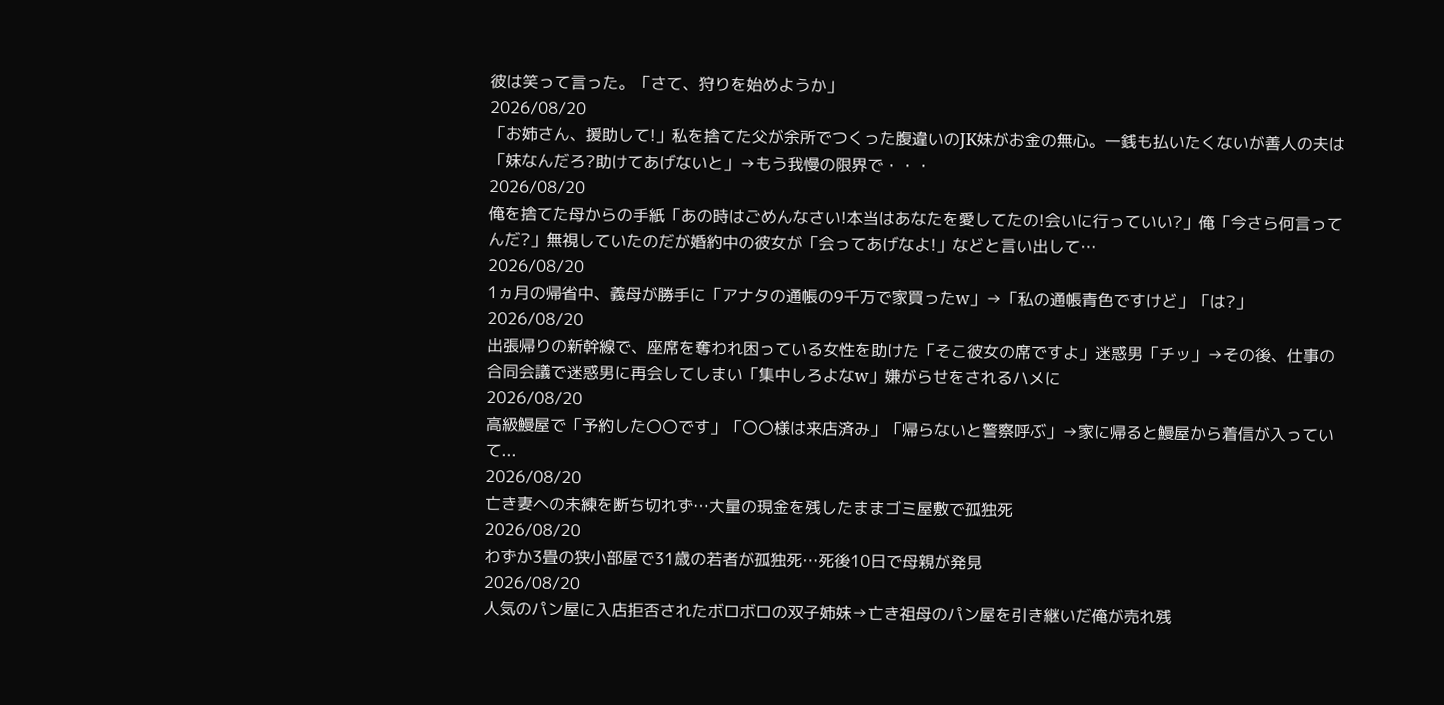彼は笑って言った。「さて、狩りを始めようか」
2026/08/20
「お姉さん、援助して!」私を捨てた父が余所でつくった腹違いのJK妹がお金の無心。一銭も払いたくないが善人の夫は「妹なんだろ?助けてあげないと」→もう我慢の限界で・・・
2026/08/20
俺を捨てた母からの手紙「あの時はごめんなさい!本当はあなたを愛してたの!会いに行っていい?」俺「今さら何言ってんだ?」無視していたのだが婚約中の彼女が「会ってあげなよ!」などと言い出して…
2026/08/20
1ヵ月の帰省中、義母が勝手に「アナタの通帳の9千万で家買ったw」→「私の通帳青色ですけど」「は?」
2026/08/20
出張帰りの新幹線で、座席を奪われ困っている女性を助けた「そこ彼女の席ですよ」迷惑男「チッ」→その後、仕事の合同会議で迷惑男に再会してしまい「集中しろよなw」嫌がらせをされるハメに
2026/08/20
高級鰻屋で「予約した〇〇です」「〇〇様は来店済み」「帰らないと警察呼ぶ」→家に帰ると鰻屋から着信が入っていて...
2026/08/20
亡き妻への未練を断ち切れず…大量の現金を残したままゴミ屋敷で孤独死
2026/08/20
わずか3畳の狭小部屋で31歳の若者が孤独死…死後10日で母親が発見
2026/08/20
人気のパン屋に入店拒否されたボロボロの双子姉妹→亡き祖母のパン屋を引き継いだ俺が売れ残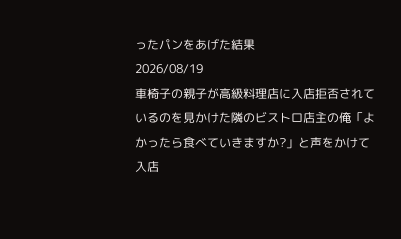ったパンをあげた結果
2026/08/19
車椅子の親子が高級料理店に入店拒否されているのを見かけた隣のビストロ店主の俺「よかったら食べていきますか?」と声をかけて入店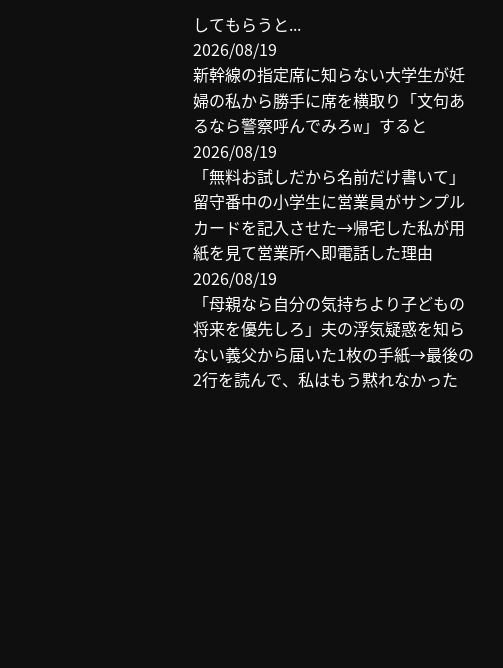してもらうと...
2026/08/19
新幹線の指定席に知らない大学生が妊婦の私から勝手に席を横取り「文句あるなら警察呼んでみろw」すると
2026/08/19
「無料お試しだから名前だけ書いて」留守番中の小学生に営業員がサンプルカードを記入させた→帰宅した私が用紙を見て営業所へ即電話した理由
2026/08/19
「母親なら自分の気持ちより子どもの将来を優先しろ」夫の浮気疑惑を知らない義父から届いた1枚の手紙→最後の2行を読んで、私はもう黙れなかった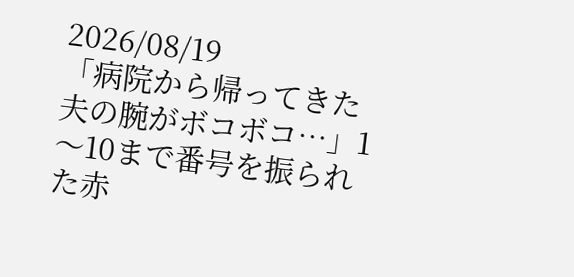2026/08/19
「病院から帰ってきた夫の腕がボコボコ…」1〜10まで番号を振られた赤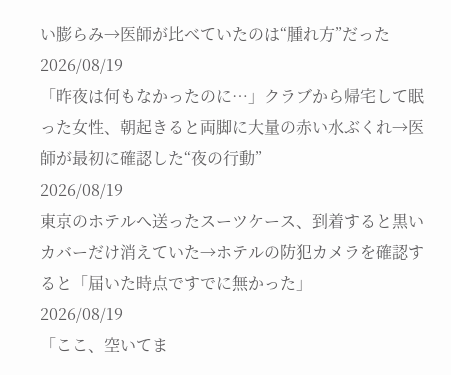い膨らみ→医師が比べていたのは“腫れ方”だった
2026/08/19
「昨夜は何もなかったのに…」クラブから帰宅して眠った女性、朝起きると両脚に大量の赤い水ぶくれ→医師が最初に確認した“夜の行動”
2026/08/19
東京のホテルへ送ったスーツケース、到着すると黒いカバーだけ消えていた→ホテルの防犯カメラを確認すると「届いた時点ですでに無かった」
2026/08/19
「ここ、空いてま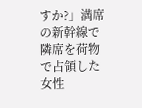すか?」満席の新幹線で隣席を荷物で占領した女性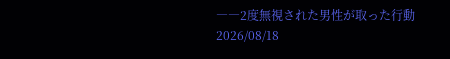――2度無視された男性が取った行動
2026/08/18